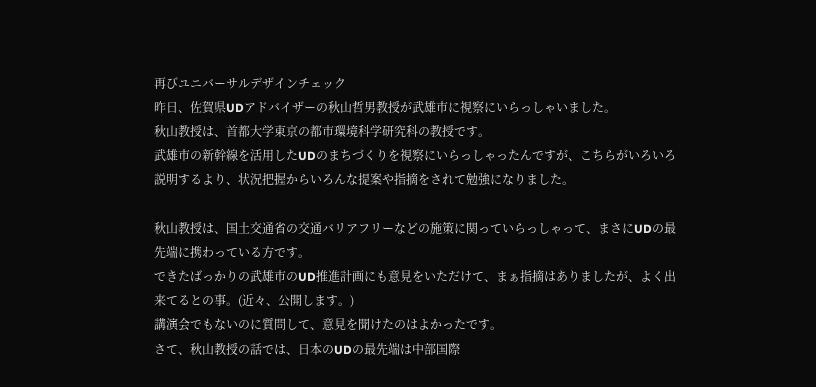再びユニバーサルデザインチェック
昨日、佐賀県UDアドバイザーの秋山哲男教授が武雄市に視察にいらっしゃいました。
秋山教授は、首都大学東京の都市環境科学研究科の教授です。
武雄市の新幹線を活用したUDのまちづくりを視察にいらっしゃったんですが、こちらがいろいろ説明するより、状況把握からいろんな提案や指摘をされて勉強になりました。

秋山教授は、国土交通省の交通バリアフリーなどの施策に関っていらっしゃって、まさにUDの最先端に携わっている方です。
できたばっかりの武雄市のUD推進計画にも意見をいただけて、まぁ指摘はありましたが、よく出来てるとの事。(近々、公開します。)
講演会でもないのに質問して、意見を聞けたのはよかったです。
さて、秋山教授の話では、日本のUDの最先端は中部国際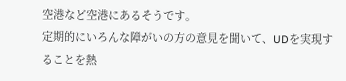空港など空港にあるそうです。
定期的にいろんな障がいの方の意見を聞いて、UDを実現することを熱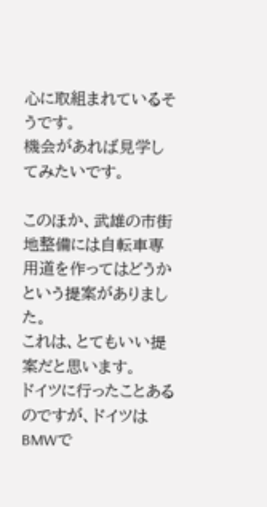心に取組まれているそうです。
機会があれば見学してみたいです。

このほか、武雄の市街地整備には自転車専用道を作ってはどうかという提案がありました。
これは、とてもいい提案だと思います。
ドイツに行ったことあるのですが、ドイツはBMWで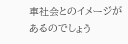車社会とのイメージがあるのでしょう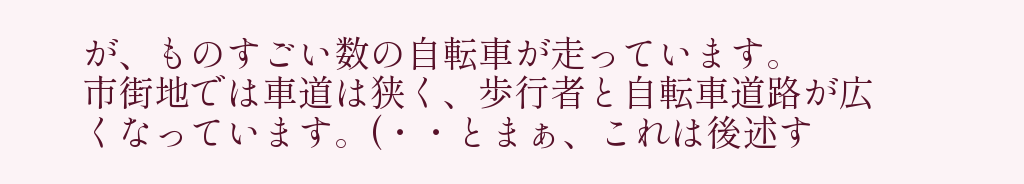が、ものすごい数の自転車が走っています。
市街地では車道は狭く、歩行者と自転車道路が広くなっています。(・・とまぁ、これは後述す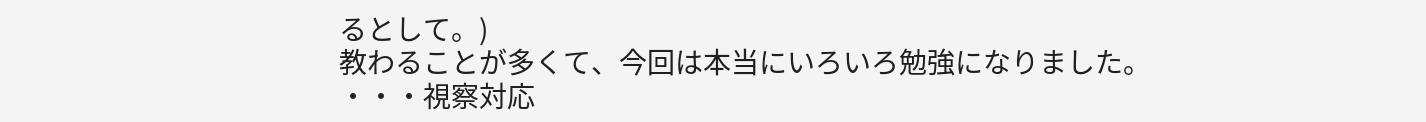るとして。)
教わることが多くて、今回は本当にいろいろ勉強になりました。
・・・視察対応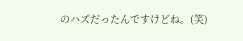のハズだったんですけどね。(笑)